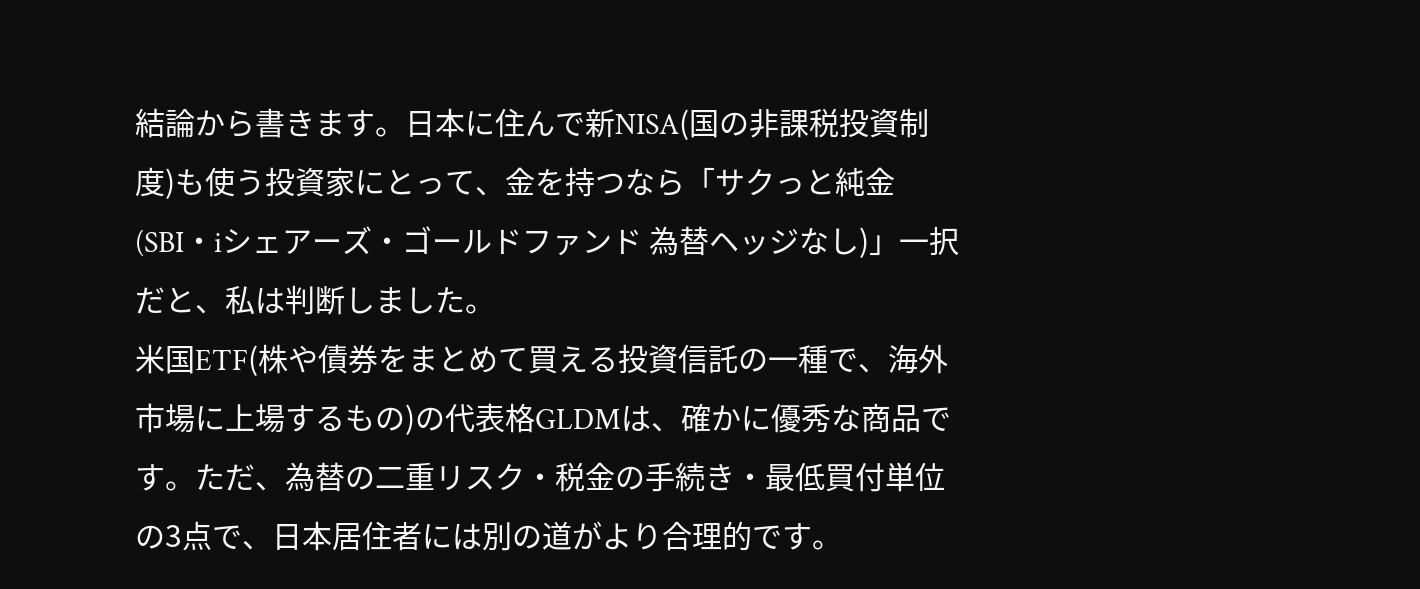結論から書きます。日本に住んで新NISA(国の非課税投資制度)も使う投資家にとって、金を持つなら「サクっと純金(SBI・iシェアーズ・ゴールドファンド 為替ヘッジなし)」一択だと、私は判断しました。
米国ETF(株や債券をまとめて買える投資信託の一種で、海外市場に上場するもの)の代表格GLDMは、確かに優秀な商品です。ただ、為替の二重リスク・税金の手続き・最低買付単位の3点で、日本居住者には別の道がより合理的です。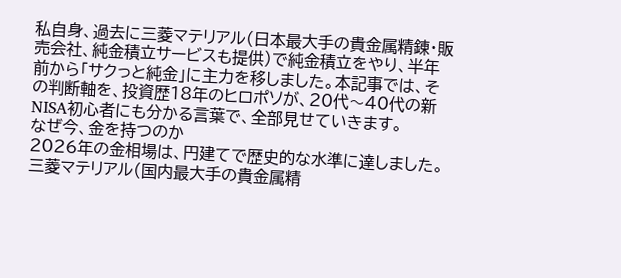私自身、過去に三菱マテリアル(日本最大手の貴金属精錬・販売会社、純金積立サービスも提供)で純金積立をやり、半年前から「サクっと純金」に主力を移しました。本記事では、その判断軸を、投資歴18年のヒロポソが、20代〜40代の新NISA初心者にも分かる言葉で、全部見せていきます。
なぜ今、金を持つのか
2026年の金相場は、円建てで歴史的な水準に達しました。三菱マテリアル(国内最大手の貴金属精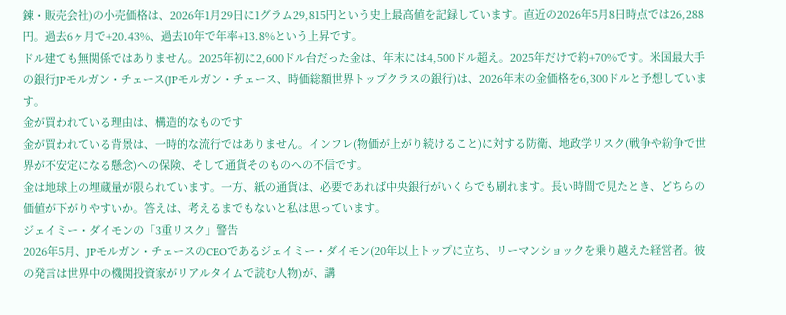錬・販売会社)の小売価格は、2026年1月29日に1グラム29,815円という史上最高値を記録しています。直近の2026年5月8日時点では26,288円。過去6ヶ月で+20.43%、過去10年で年率+13.8%という上昇です。
ドル建ても無関係ではありません。2025年初に2,600ドル台だった金は、年末には4,500ドル超え。2025年だけで約+70%です。米国最大手の銀行JPモルガン・チェース(JPモルガン・チェース、時価総額世界トップクラスの銀行)は、2026年末の金価格を6,300ドルと予想しています。
金が買われている理由は、構造的なものです
金が買われている背景は、一時的な流行ではありません。インフレ(物価が上がり続けること)に対する防衛、地政学リスク(戦争や紛争で世界が不安定になる懸念)への保険、そして通貨そのものへの不信です。
金は地球上の埋蔵量が限られています。一方、紙の通貨は、必要であれば中央銀行がいくらでも刷れます。長い時間で見たとき、どちらの価値が下がりやすいか。答えは、考えるまでもないと私は思っています。
ジェイミー・ダイモンの「3重リスク」警告
2026年5月、JPモルガン・チェースのCEOであるジェイミー・ダイモン(20年以上トップに立ち、リーマンショックを乗り越えた経営者。彼の発言は世界中の機関投資家がリアルタイムで読む人物)が、講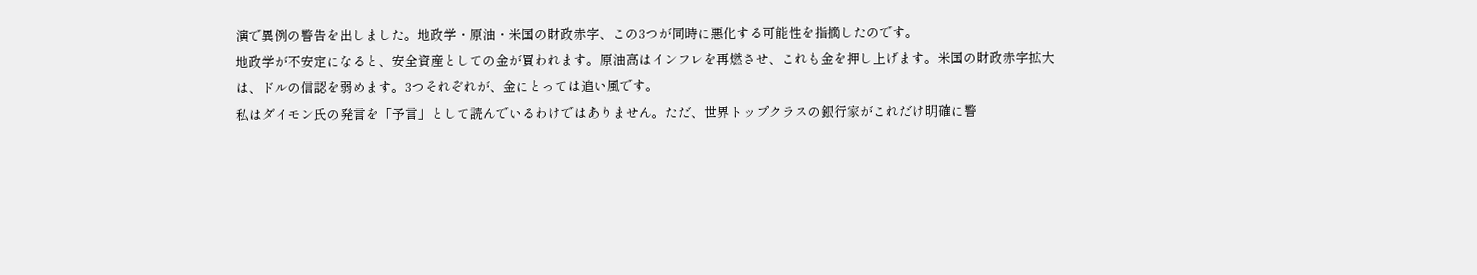演で異例の警告を出しました。地政学・原油・米国の財政赤字、この3つが同時に悪化する可能性を指摘したのです。
地政学が不安定になると、安全資産としての金が買われます。原油高はインフレを再燃させ、これも金を押し上げます。米国の財政赤字拡大は、ドルの信認を弱めます。3つそれぞれが、金にとっては追い風です。
私はダイモン氏の発言を「予言」として読んでいるわけではありません。ただ、世界トップクラスの銀行家がこれだけ明確に警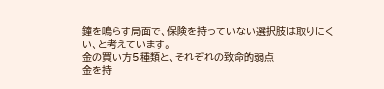鐘を鳴らす局面で、保険を持っていない選択肢は取りにくい、と考えています。
金の買い方5種類と、それぞれの致命的弱点
金を持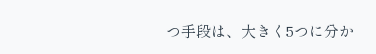つ手段は、大きく5つに分か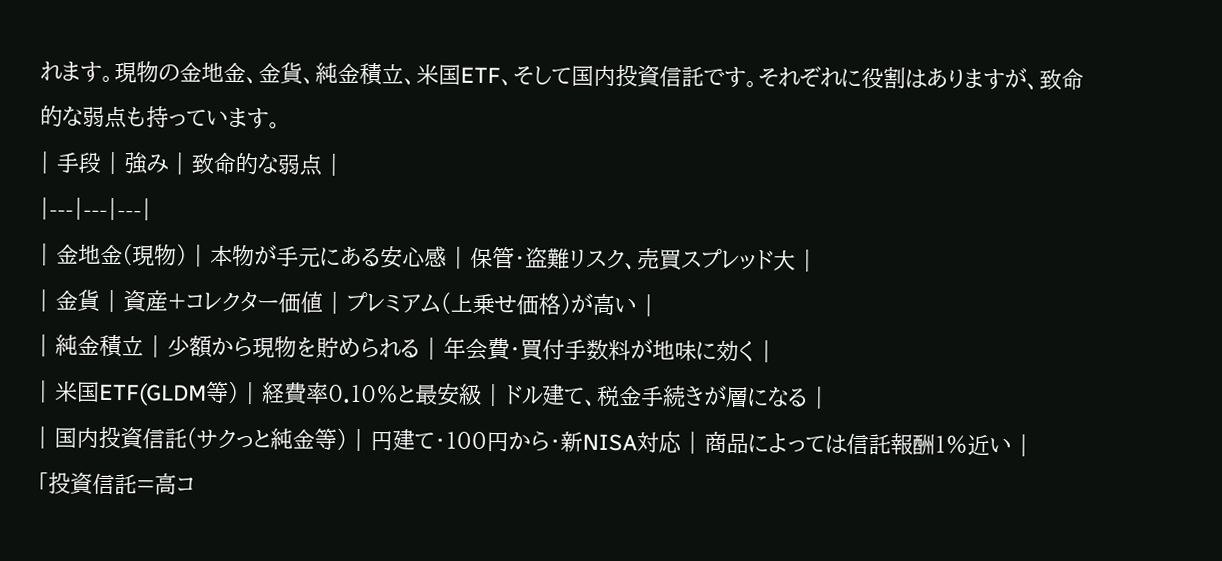れます。現物の金地金、金貨、純金積立、米国ETF、そして国内投資信託です。それぞれに役割はありますが、致命的な弱点も持っています。
| 手段 | 強み | 致命的な弱点 |
|---|---|---|
| 金地金(現物) | 本物が手元にある安心感 | 保管・盗難リスク、売買スプレッド大 |
| 金貨 | 資産+コレクター価値 | プレミアム(上乗せ価格)が高い |
| 純金積立 | 少額から現物を貯められる | 年会費・買付手数料が地味に効く |
| 米国ETF(GLDM等) | 経費率0.10%と最安級 | ドル建て、税金手続きが層になる |
| 国内投資信託(サクっと純金等) | 円建て・100円から・新NISA対応 | 商品によっては信託報酬1%近い |
「投資信託=高コ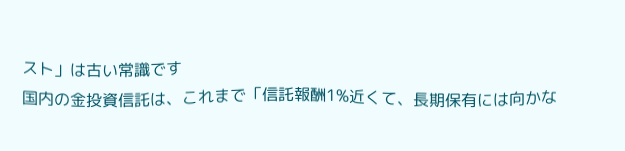スト」は古い常識です
国内の金投資信託は、これまで「信託報酬1%近くて、長期保有には向かな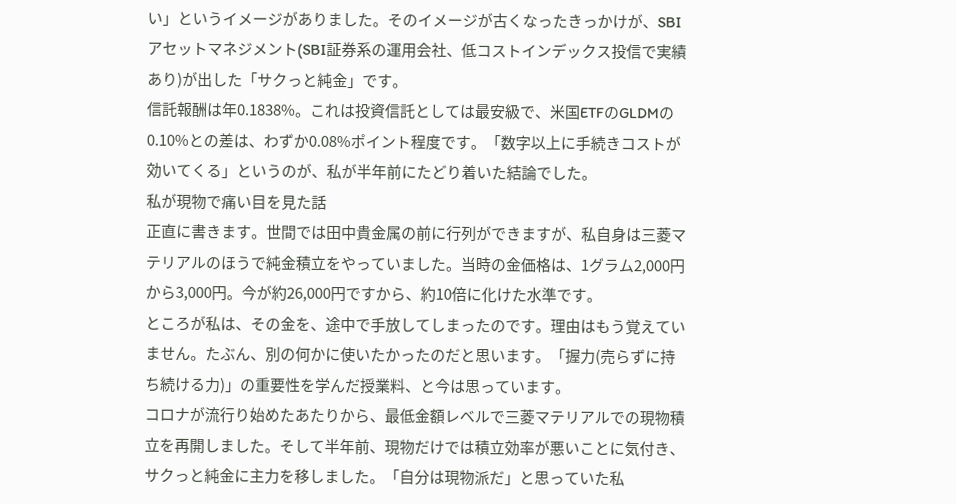い」というイメージがありました。そのイメージが古くなったきっかけが、SBIアセットマネジメント(SBI証券系の運用会社、低コストインデックス投信で実績あり)が出した「サクっと純金」です。
信託報酬は年0.1838%。これは投資信託としては最安級で、米国ETFのGLDMの0.10%との差は、わずか0.08%ポイント程度です。「数字以上に手続きコストが効いてくる」というのが、私が半年前にたどり着いた結論でした。
私が現物で痛い目を見た話
正直に書きます。世間では田中貴金属の前に行列ができますが、私自身は三菱マテリアルのほうで純金積立をやっていました。当時の金価格は、1グラム2,000円から3,000円。今が約26,000円ですから、約10倍に化けた水準です。
ところが私は、その金を、途中で手放してしまったのです。理由はもう覚えていません。たぶん、別の何かに使いたかったのだと思います。「握力(売らずに持ち続ける力)」の重要性を学んだ授業料、と今は思っています。
コロナが流行り始めたあたりから、最低金額レベルで三菱マテリアルでの現物積立を再開しました。そして半年前、現物だけでは積立効率が悪いことに気付き、サクっと純金に主力を移しました。「自分は現物派だ」と思っていた私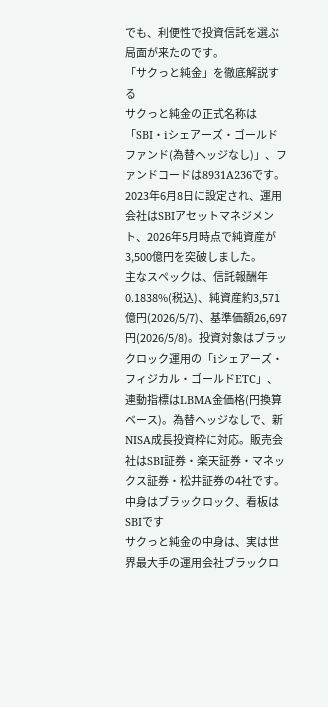でも、利便性で投資信託を選ぶ局面が来たのです。
「サクっと純金」を徹底解説する
サクっと純金の正式名称は「SBI・iシェアーズ・ゴールドファンド(為替ヘッジなし)」、ファンドコードは8931A236です。2023年6月8日に設定され、運用会社はSBIアセットマネジメント、2026年5月時点で純資産が3,500億円を突破しました。
主なスペックは、信託報酬年0.1838%(税込)、純資産約3,571億円(2026/5/7)、基準価額26,697円(2026/5/8)。投資対象はブラックロック運用の「iシェアーズ・フィジカル・ゴールドETC」、連動指標はLBMA金価格(円換算ベース)。為替ヘッジなしで、新NISA成長投資枠に対応。販売会社はSBI証券・楽天証券・マネックス証券・松井証券の4社です。
中身はブラックロック、看板はSBIです
サクっと純金の中身は、実は世界最大手の運用会社ブラックロ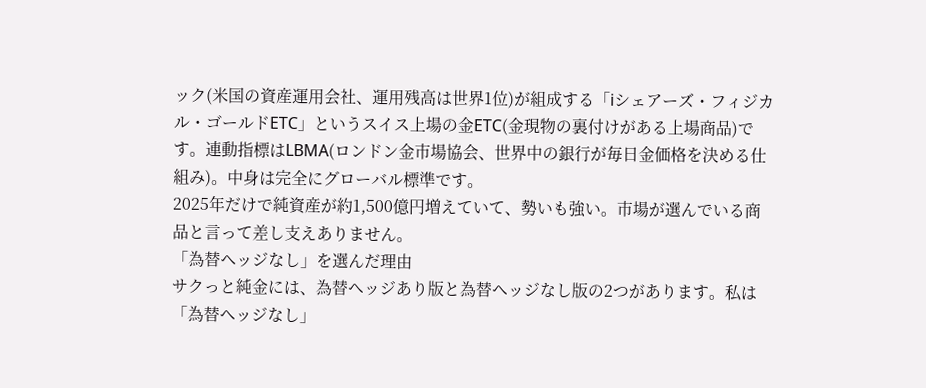ック(米国の資産運用会社、運用残高は世界1位)が組成する「iシェアーズ・フィジカル・ゴールドETC」というスイス上場の金ETC(金現物の裏付けがある上場商品)です。連動指標はLBMA(ロンドン金市場協会、世界中の銀行が毎日金価格を決める仕組み)。中身は完全にグローバル標準です。
2025年だけで純資産が約1,500億円増えていて、勢いも強い。市場が選んでいる商品と言って差し支えありません。
「為替ヘッジなし」を選んだ理由
サクっと純金には、為替ヘッジあり版と為替ヘッジなし版の2つがあります。私は「為替ヘッジなし」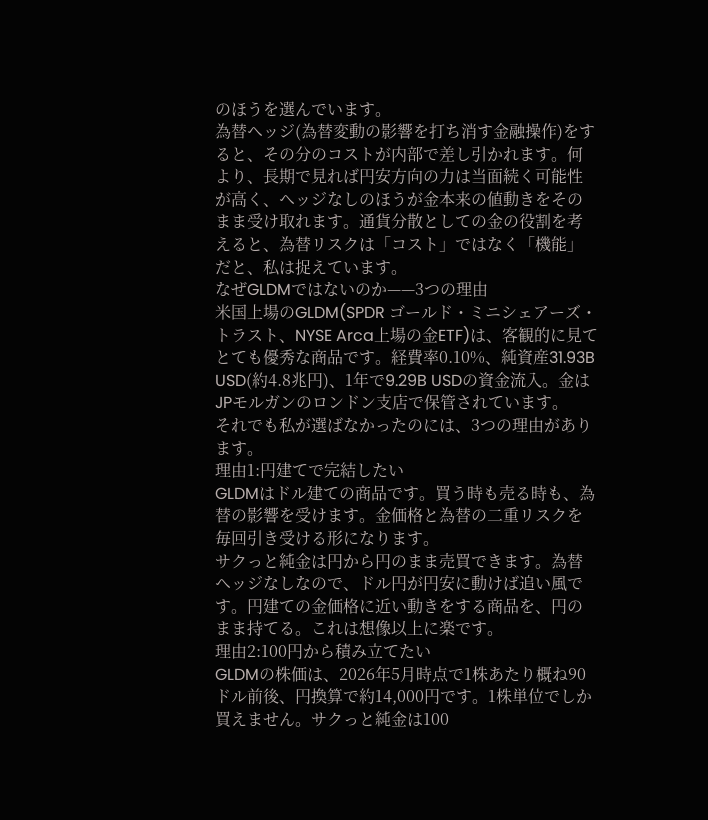のほうを選んでいます。
為替ヘッジ(為替変動の影響を打ち消す金融操作)をすると、その分のコストが内部で差し引かれます。何より、長期で見れば円安方向の力は当面続く可能性が高く、ヘッジなしのほうが金本来の値動きをそのまま受け取れます。通貨分散としての金の役割を考えると、為替リスクは「コスト」ではなく「機能」だと、私は捉えています。
なぜGLDMではないのか——3つの理由
米国上場のGLDM(SPDR ゴールド・ミニシェアーズ・トラスト、NYSE Arca上場の金ETF)は、客観的に見てとても優秀な商品です。経費率0.10%、純資産31.93B USD(約4.8兆円)、1年で9.29B USDの資金流入。金はJPモルガンのロンドン支店で保管されています。
それでも私が選ばなかったのには、3つの理由があります。
理由1:円建てで完結したい
GLDMはドル建ての商品です。買う時も売る時も、為替の影響を受けます。金価格と為替の二重リスクを毎回引き受ける形になります。
サクっと純金は円から円のまま売買できます。為替ヘッジなしなので、ドル円が円安に動けば追い風です。円建ての金価格に近い動きをする商品を、円のまま持てる。これは想像以上に楽です。
理由2:100円から積み立てたい
GLDMの株価は、2026年5月時点で1株あたり概ね90ドル前後、円換算で約14,000円です。1株単位でしか買えません。サクっと純金は100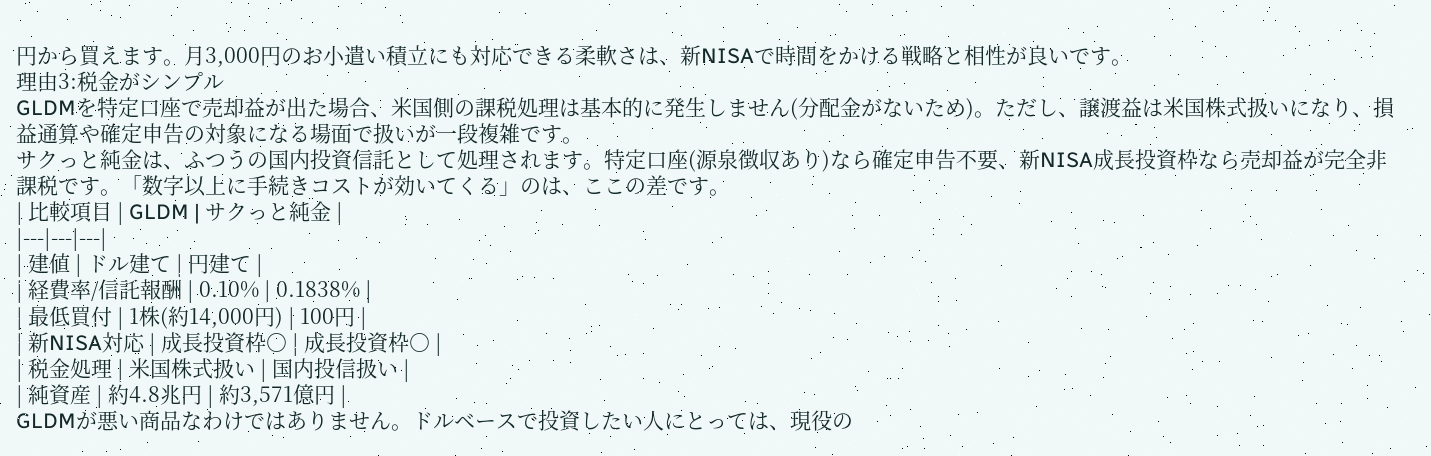円から買えます。月3,000円のお小遣い積立にも対応できる柔軟さは、新NISAで時間をかける戦略と相性が良いです。
理由3:税金がシンプル
GLDMを特定口座で売却益が出た場合、米国側の課税処理は基本的に発生しません(分配金がないため)。ただし、譲渡益は米国株式扱いになり、損益通算や確定申告の対象になる場面で扱いが一段複雑です。
サクっと純金は、ふつうの国内投資信託として処理されます。特定口座(源泉徴収あり)なら確定申告不要、新NISA成長投資枠なら売却益が完全非課税です。「数字以上に手続きコストが効いてくる」のは、ここの差です。
| 比較項目 | GLDM | サクっと純金 |
|---|---|---|
| 建値 | ドル建て | 円建て |
| 経費率/信託報酬 | 0.10% | 0.1838% |
| 最低買付 | 1株(約14,000円) | 100円 |
| 新NISA対応 | 成長投資枠○ | 成長投資枠○ |
| 税金処理 | 米国株式扱い | 国内投信扱い |
| 純資産 | 約4.8兆円 | 約3,571億円 |
GLDMが悪い商品なわけではありません。ドルベースで投資したい人にとっては、現役の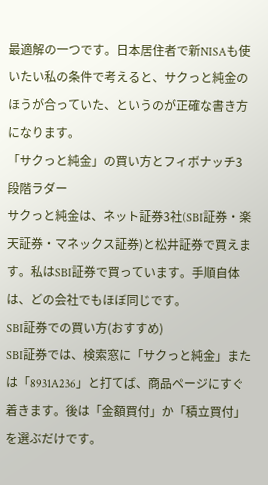最適解の一つです。日本居住者で新NISAも使いたい私の条件で考えると、サクっと純金のほうが合っていた、というのが正確な書き方になります。
「サクっと純金」の買い方とフィボナッチ3段階ラダー
サクっと純金は、ネット証券3社(SBI証券・楽天証券・マネックス証券)と松井証券で買えます。私はSBI証券で買っています。手順自体は、どの会社でもほぼ同じです。
SBI証券での買い方(おすすめ)
SBI証券では、検索窓に「サクっと純金」または「8931A236」と打てば、商品ページにすぐ着きます。後は「金額買付」か「積立買付」を選ぶだけです。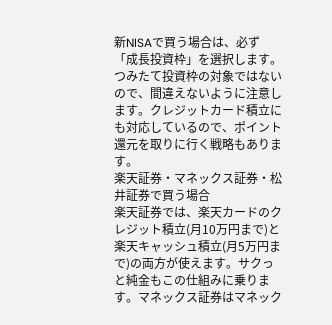新NISAで買う場合は、必ず「成長投資枠」を選択します。つみたて投資枠の対象ではないので、間違えないように注意します。クレジットカード積立にも対応しているので、ポイント還元を取りに行く戦略もあります。
楽天証券・マネックス証券・松井証券で買う場合
楽天証券では、楽天カードのクレジット積立(月10万円まで)と楽天キャッシュ積立(月5万円まで)の両方が使えます。サクっと純金もこの仕組みに乗ります。マネックス証券はマネック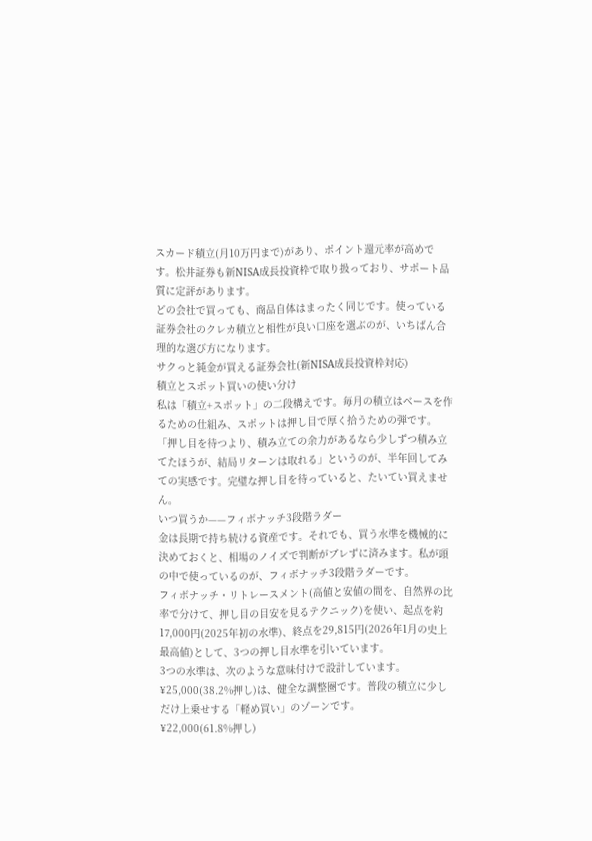スカード積立(月10万円まで)があり、ポイント還元率が高めです。松井証券も新NISA成長投資枠で取り扱っており、サポート品質に定評があります。
どの会社で買っても、商品自体はまったく同じです。使っている証券会社のクレカ積立と相性が良い口座を選ぶのが、いちばん合理的な選び方になります。
サクっと純金が買える証券会社(新NISA成長投資枠対応)
積立とスポット買いの使い分け
私は「積立+スポット」の二段構えです。毎月の積立はベースを作るための仕組み、スポットは押し目で厚く拾うための弾です。「押し目を待つより、積み立ての余力があるなら少しずつ積み立てたほうが、結局リターンは取れる」というのが、半年回してみての実感です。完璧な押し目を待っていると、たいてい買えません。
いつ買うか——フィボナッチ3段階ラダー
金は長期で持ち続ける資産です。それでも、買う水準を機械的に決めておくと、相場のノイズで判断がブレずに済みます。私が頭の中で使っているのが、フィボナッチ3段階ラダーです。
フィボナッチ・リトレースメント(高値と安値の間を、自然界の比率で分けて、押し目の目安を見るテクニック)を使い、起点を約17,000円(2025年初の水準)、終点を29,815円(2026年1月の史上最高値)として、3つの押し目水準を引いています。
3つの水準は、次のような意味付けで設計しています。
¥25,000(38.2%押し)は、健全な調整圏です。普段の積立に少しだけ上乗せする「軽め買い」のゾーンです。
¥22,000(61.8%押し)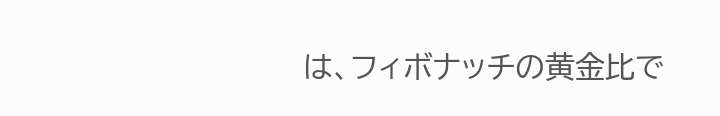は、フィボナッチの黄金比で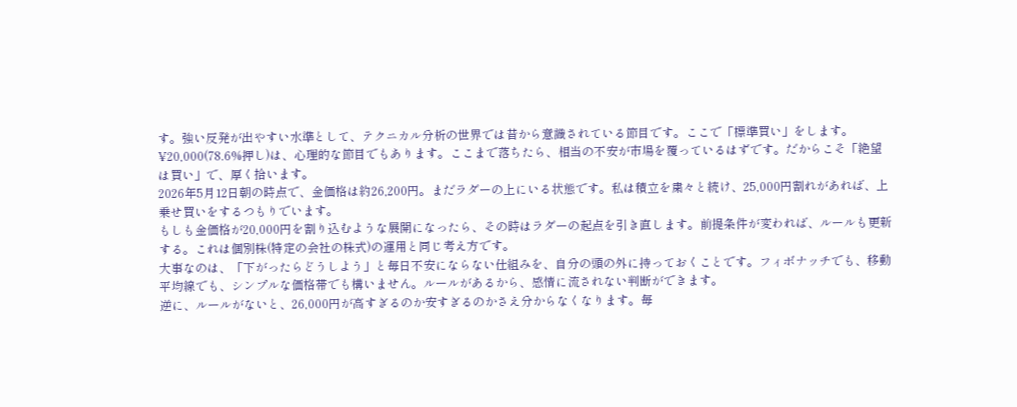す。強い反発が出やすい水準として、テクニカル分析の世界では昔から意識されている節目です。ここで「標準買い」をします。
¥20,000(78.6%押し)は、心理的な節目でもあります。ここまで落ちたら、相当の不安が市場を覆っているはずです。だからこそ「絶望は買い」で、厚く拾います。
2026年5月12日朝の時点で、金価格は約26,200円。まだラダーの上にいる状態です。私は積立を粛々と続け、25,000円割れがあれば、上乗せ買いをするつもりでいます。
もしも金価格が20,000円を割り込むような展開になったら、その時はラダーの起点を引き直します。前提条件が変われば、ルールも更新する。これは個別株(特定の会社の株式)の運用と同じ考え方です。
大事なのは、「下がったらどうしよう」と毎日不安にならない仕組みを、自分の頭の外に持っておくことです。フィボナッチでも、移動平均線でも、シンプルな価格帯でも構いません。ルールがあるから、感情に流されない判断ができます。
逆に、ルールがないと、26,000円が高すぎるのか安すぎるのかさえ分からなくなります。毎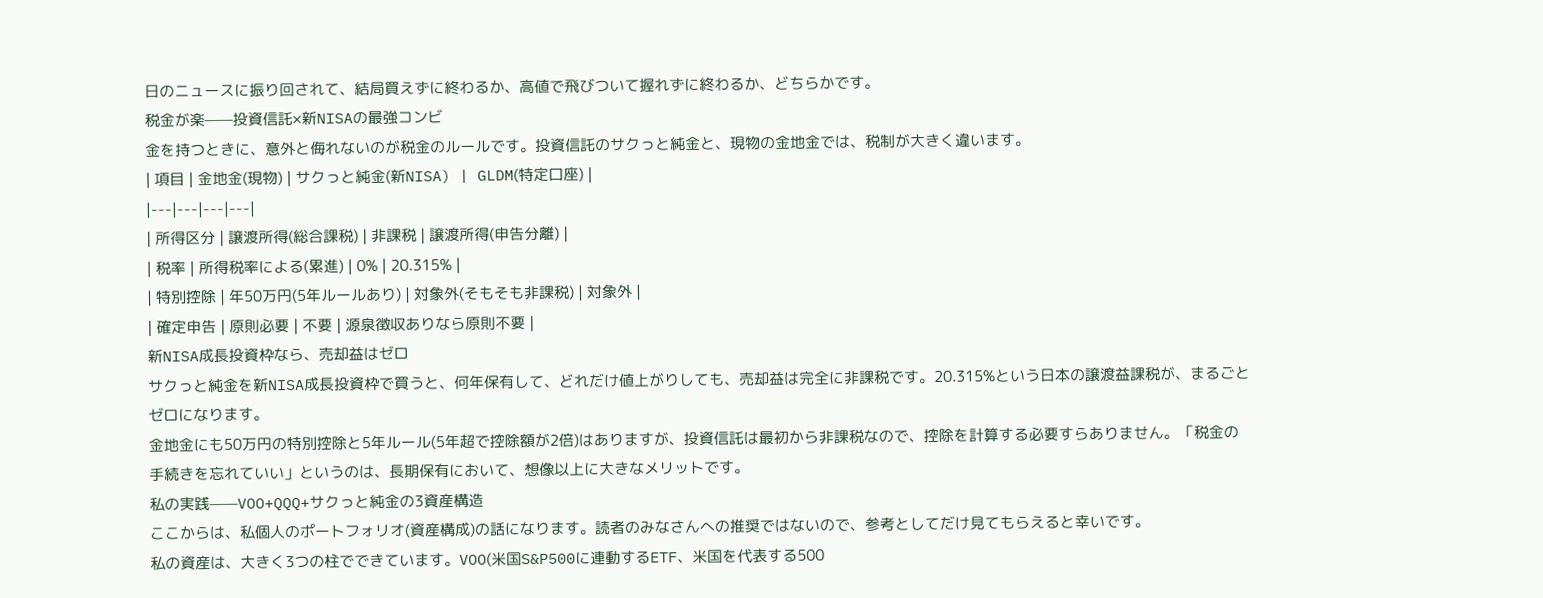日のニュースに振り回されて、結局買えずに終わるか、高値で飛びついて握れずに終わるか、どちらかです。
税金が楽——投資信託×新NISAの最強コンビ
金を持つときに、意外と侮れないのが税金のルールです。投資信託のサクっと純金と、現物の金地金では、税制が大きく違います。
| 項目 | 金地金(現物) | サクっと純金(新NISA) | GLDM(特定口座) |
|---|---|---|---|
| 所得区分 | 譲渡所得(総合課税) | 非課税 | 譲渡所得(申告分離) |
| 税率 | 所得税率による(累進) | 0% | 20.315% |
| 特別控除 | 年50万円(5年ルールあり) | 対象外(そもそも非課税) | 対象外 |
| 確定申告 | 原則必要 | 不要 | 源泉徴収ありなら原則不要 |
新NISA成長投資枠なら、売却益はゼロ
サクっと純金を新NISA成長投資枠で買うと、何年保有して、どれだけ値上がりしても、売却益は完全に非課税です。20.315%という日本の譲渡益課税が、まるごとゼロになります。
金地金にも50万円の特別控除と5年ルール(5年超で控除額が2倍)はありますが、投資信託は最初から非課税なので、控除を計算する必要すらありません。「税金の手続きを忘れていい」というのは、長期保有において、想像以上に大きなメリットです。
私の実践——VOO+QQQ+サクっと純金の3資産構造
ここからは、私個人のポートフォリオ(資産構成)の話になります。読者のみなさんへの推奨ではないので、参考としてだけ見てもらえると幸いです。
私の資産は、大きく3つの柱でできています。VOO(米国S&P500に連動するETF、米国を代表する500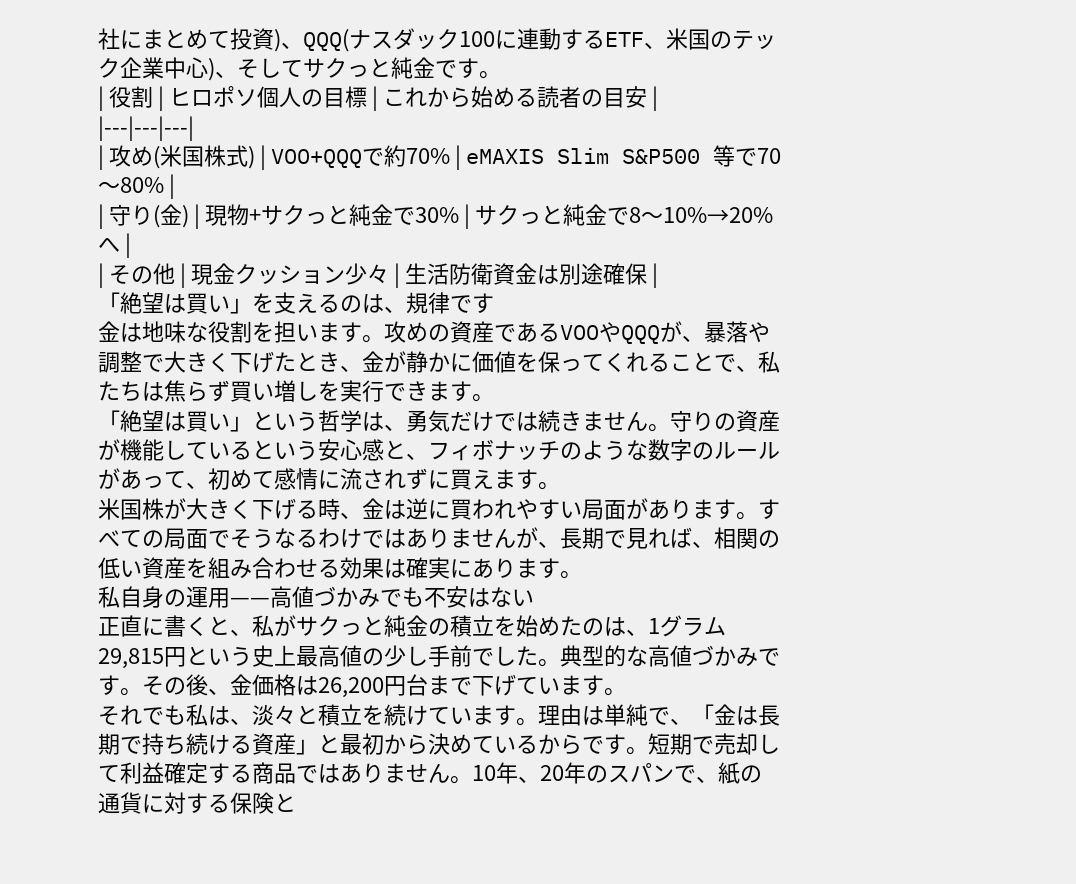社にまとめて投資)、QQQ(ナスダック100に連動するETF、米国のテック企業中心)、そしてサクっと純金です。
| 役割 | ヒロポソ個人の目標 | これから始める読者の目安 |
|---|---|---|
| 攻め(米国株式) | VOO+QQQで約70% | eMAXIS Slim S&P500 等で70〜80% |
| 守り(金) | 現物+サクっと純金で30% | サクっと純金で8〜10%→20%へ |
| その他 | 現金クッション少々 | 生活防衛資金は別途確保 |
「絶望は買い」を支えるのは、規律です
金は地味な役割を担います。攻めの資産であるVOOやQQQが、暴落や調整で大きく下げたとき、金が静かに価値を保ってくれることで、私たちは焦らず買い増しを実行できます。
「絶望は買い」という哲学は、勇気だけでは続きません。守りの資産が機能しているという安心感と、フィボナッチのような数字のルールがあって、初めて感情に流されずに買えます。
米国株が大きく下げる時、金は逆に買われやすい局面があります。すべての局面でそうなるわけではありませんが、長期で見れば、相関の低い資産を組み合わせる効果は確実にあります。
私自身の運用——高値づかみでも不安はない
正直に書くと、私がサクっと純金の積立を始めたのは、1グラム29,815円という史上最高値の少し手前でした。典型的な高値づかみです。その後、金価格は26,200円台まで下げています。
それでも私は、淡々と積立を続けています。理由は単純で、「金は長期で持ち続ける資産」と最初から決めているからです。短期で売却して利益確定する商品ではありません。10年、20年のスパンで、紙の通貨に対する保険と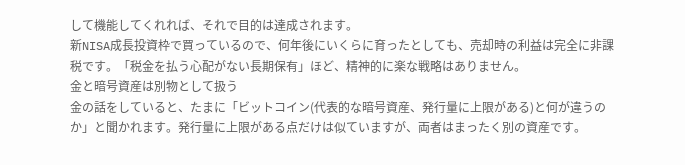して機能してくれれば、それで目的は達成されます。
新NISA成長投資枠で買っているので、何年後にいくらに育ったとしても、売却時の利益は完全に非課税です。「税金を払う心配がない長期保有」ほど、精神的に楽な戦略はありません。
金と暗号資産は別物として扱う
金の話をしていると、たまに「ビットコイン(代表的な暗号資産、発行量に上限がある)と何が違うのか」と聞かれます。発行量に上限がある点だけは似ていますが、両者はまったく別の資産です。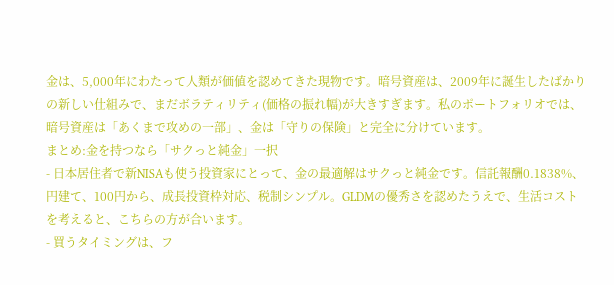金は、5,000年にわたって人類が価値を認めてきた現物です。暗号資産は、2009年に誕生したばかりの新しい仕組みで、まだボラティリティ(価格の振れ幅)が大きすぎます。私のポートフォリオでは、暗号資産は「あくまで攻めの一部」、金は「守りの保険」と完全に分けています。
まとめ:金を持つなら「サクっと純金」一択
- 日本居住者で新NISAも使う投資家にとって、金の最適解はサクっと純金です。信託報酬0.1838%、円建て、100円から、成長投資枠対応、税制シンプル。GLDMの優秀さを認めたうえで、生活コストを考えると、こちらの方が合います。
- 買うタイミングは、フ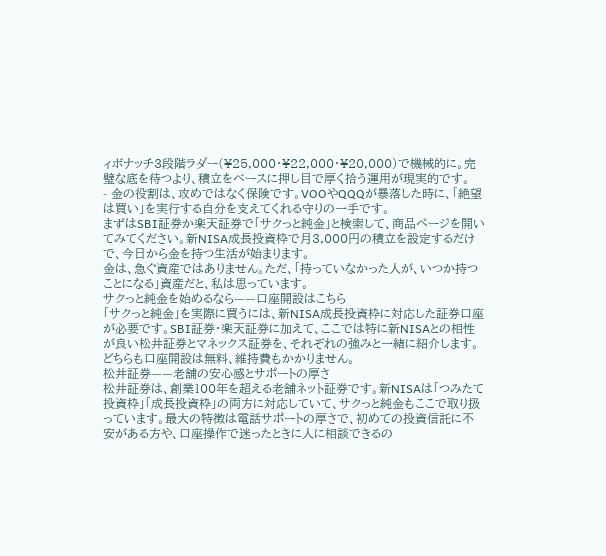ィボナッチ3段階ラダー(¥25,000・¥22,000・¥20,000)で機械的に。完璧な底を待つより、積立をベースに押し目で厚く拾う運用が現実的です。
- 金の役割は、攻めではなく保険です。VOOやQQQが暴落した時に、「絶望は買い」を実行する自分を支えてくれる守りの一手です。
まずはSBI証券か楽天証券で「サクっと純金」と検索して、商品ページを開いてみてください。新NISA成長投資枠で月3,000円の積立を設定するだけで、今日から金を持つ生活が始まります。
金は、急ぐ資産ではありません。ただ、「持っていなかった人が、いつか持つことになる」資産だと、私は思っています。
サクっと純金を始めるなら——口座開設はこちら
「サクっと純金」を実際に買うには、新NISA成長投資枠に対応した証券口座が必要です。SBI証券・楽天証券に加えて、ここでは特に新NISAとの相性が良い松井証券とマネックス証券を、それぞれの強みと一緒に紹介します。どちらも口座開設は無料、維持費もかかりません。
松井証券——老舗の安心感とサポートの厚さ
松井証券は、創業100年を超える老舗ネット証券です。新NISAは「つみたて投資枠」「成長投資枠」の両方に対応していて、サクっと純金もここで取り扱っています。最大の特徴は電話サポートの厚さで、初めての投資信託に不安がある方や、口座操作で迷ったときに人に相談できるの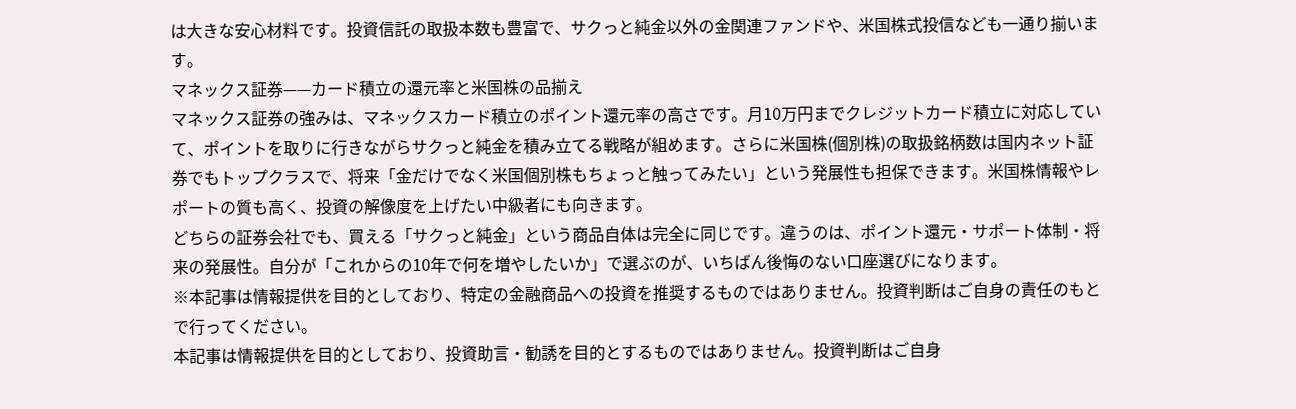は大きな安心材料です。投資信託の取扱本数も豊富で、サクっと純金以外の金関連ファンドや、米国株式投信なども一通り揃います。
マネックス証券——カード積立の還元率と米国株の品揃え
マネックス証券の強みは、マネックスカード積立のポイント還元率の高さです。月10万円までクレジットカード積立に対応していて、ポイントを取りに行きながらサクっと純金を積み立てる戦略が組めます。さらに米国株(個別株)の取扱銘柄数は国内ネット証券でもトップクラスで、将来「金だけでなく米国個別株もちょっと触ってみたい」という発展性も担保できます。米国株情報やレポートの質も高く、投資の解像度を上げたい中級者にも向きます。
どちらの証券会社でも、買える「サクっと純金」という商品自体は完全に同じです。違うのは、ポイント還元・サポート体制・将来の発展性。自分が「これからの10年で何を増やしたいか」で選ぶのが、いちばん後悔のない口座選びになります。
※本記事は情報提供を目的としており、特定の金融商品への投資を推奨するものではありません。投資判断はご自身の責任のもとで行ってください。
本記事は情報提供を目的としており、投資助言・勧誘を目的とするものではありません。投資判断はご自身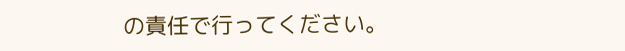の責任で行ってください。